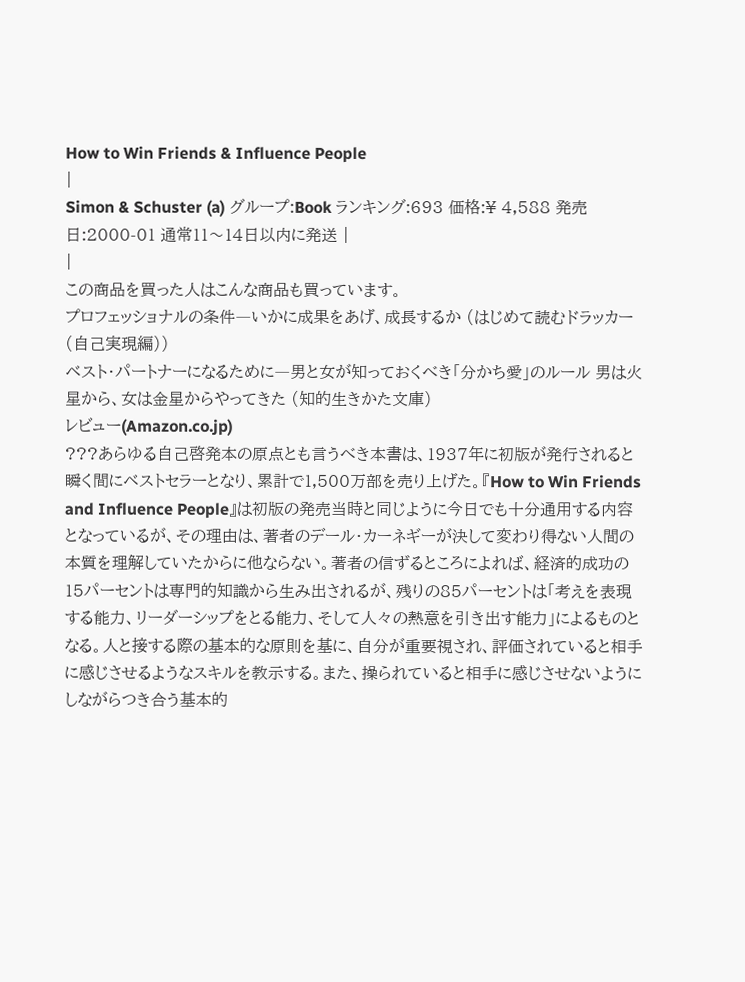How to Win Friends & Influence People
|
Simon & Schuster (a) グループ:Book ランキング:693 価格:¥ 4,588 発売日:2000-01 通常11〜14日以内に発送 |
|
この商品を買った人はこんな商品も買っています。
プロフェッショナルの条件―いかに成果をあげ、成長するか (はじめて読むドラッカー (自己実現編))
ベスト・パートナーになるために―男と女が知っておくべき「分かち愛」のルール 男は火星から、女は金星からやってきた (知的生きかた文庫)
レビュー(Amazon.co.jp)
???あらゆる自己啓発本の原点とも言うべき本書は、1937年に初版が発行されると瞬く間にベストセラーとなり、累計で1,500万部を売り上げた。『How to Win Friends and Influence People』は初版の発売当時と同じように今日でも十分通用する内容となっているが、その理由は、著者のデール・カーネギーが決して変わり得ない人間の本質を理解していたからに他ならない。著者の信ずるところによれば、経済的成功の15パーセントは専門的知識から生み出されるが、残りの85パーセントは「考えを表現する能力、リーダーシップをとる能力、そして人々の熱意を引き出す能力」によるものとなる。人と接する際の基本的な原則を基に、自分が重要視され、評価されていると相手に感じさせるようなスキルを教示する。また、操られていると相手に感じさせないようにしながらつき合う基本的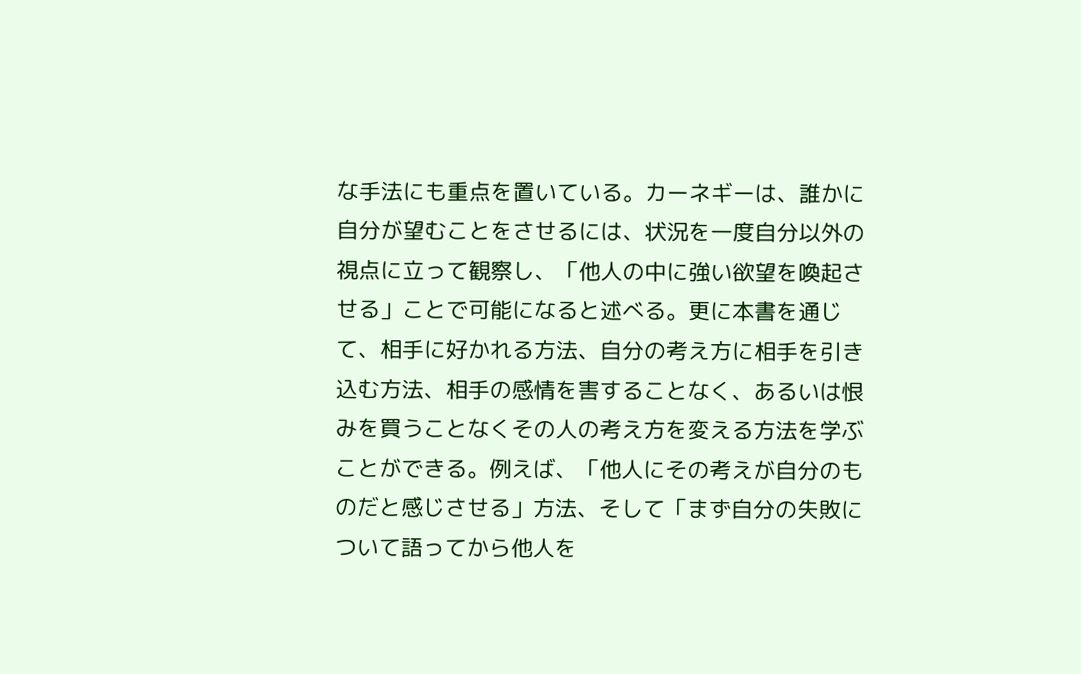な手法にも重点を置いている。カーネギーは、誰かに自分が望むことをさせるには、状況を一度自分以外の視点に立って観察し、「他人の中に強い欲望を喚起させる」ことで可能になると述べる。更に本書を通じて、相手に好かれる方法、自分の考え方に相手を引き込む方法、相手の感情を害することなく、あるいは恨みを買うことなくその人の考え方を変える方法を学ぶことができる。例えば、「他人にその考えが自分のものだと感じさせる」方法、そして「まず自分の失敗について語ってから他人を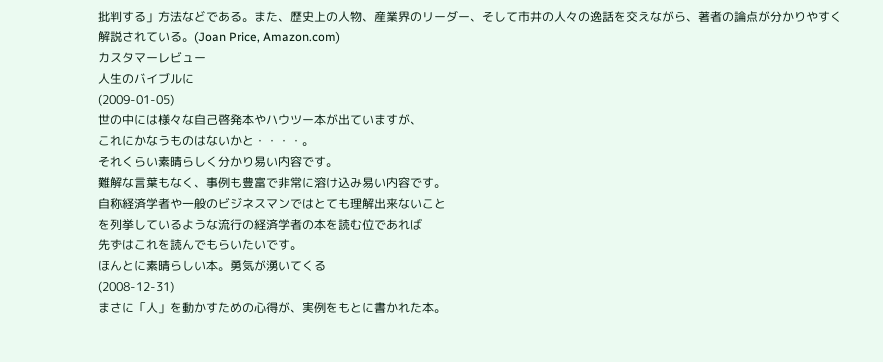批判する」方法などである。また、歴史上の人物、産業界のリーダー、そして市井の人々の逸話を交えながら、著者の論点が分かりやすく解説されている。(Joan Price, Amazon.com)
カスタマーレビュー
人生のバイブルに
(2009-01-05)
世の中には様々な自己啓発本やハウツー本が出ていますが、
これにかなうものはないかと・・・・。
それくらい素晴らしく分かり易い内容です。
難解な言葉もなく、事例も豊富で非常に溶け込み易い内容です。
自称経済学者や一般のビジネスマンではとても理解出来ないこと
を列挙しているような流行の経済学者の本を読む位であれば
先ずはこれを読んでもらいたいです。
ほんとに素晴らしい本。勇気が湧いてくる
(2008-12-31)
まさに「人」を動かすための心得が、実例をもとに書かれた本。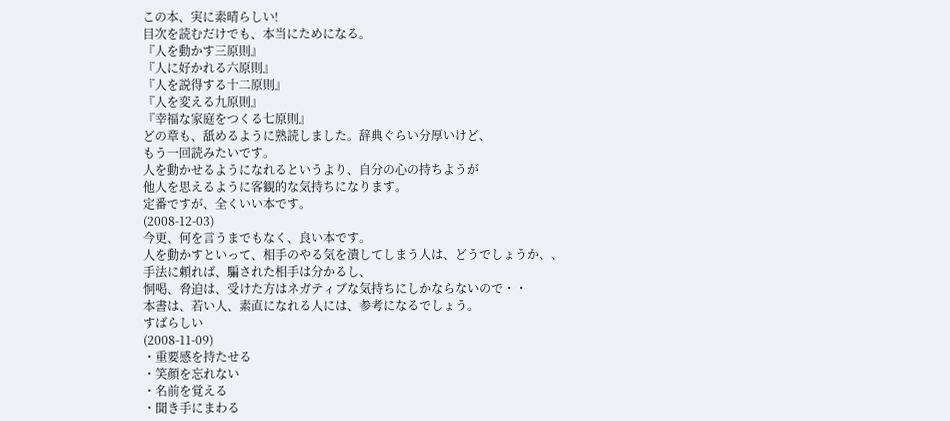この本、実に素晴らしい!
目次を読むだけでも、本当にためになる。
『人を動かす三原則』
『人に好かれる六原則』
『人を説得する十二原則』
『人を変える九原則』
『幸福な家庭をつくる七原則』
どの章も、舐めるように熟読しました。辞典ぐらい分厚いけど、
もう一回読みたいです。
人を動かせるようになれるというより、自分の心の持ちようが
他人を思えるように客観的な気持ちになります。
定番ですが、全くいい本です。
(2008-12-03)
今更、何を言うまでもなく、良い本です。
人を動かすといって、相手のやる気を潰してしまう人は、どうでしょうか、、
手法に頼れば、騙された相手は分かるし、
恫喝、脅迫は、受けた方はネガティブな気持ちにしかならないので・・
本書は、若い人、素直になれる人には、参考になるでしょう。
すばらしい
(2008-11-09)
・重要感を持たせる
・笑顔を忘れない
・名前を覚える
・聞き手にまわる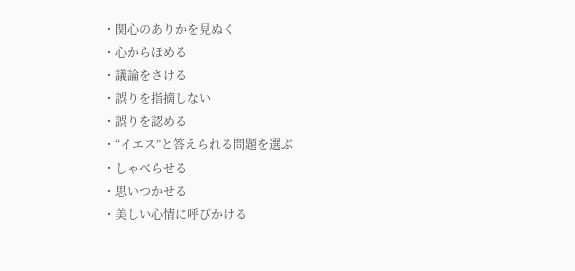・関心のありかを見ぬく
・心からほめる
・議論をさける
・誤りを指摘しない
・誤りを認める
・“イエス”と答えられる問題を選ぶ
・しゃべらせる
・思いつかせる
・美しい心情に呼びかける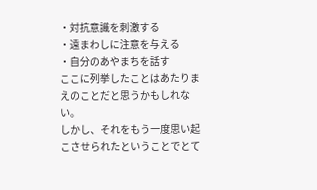・対抗意識を刺激する
・遠まわしに注意を与える
・自分のあやまちを話す
ここに列挙したことはあたりまえのことだと思うかもしれない。
しかし、それをもう一度思い起こさせられたということでとて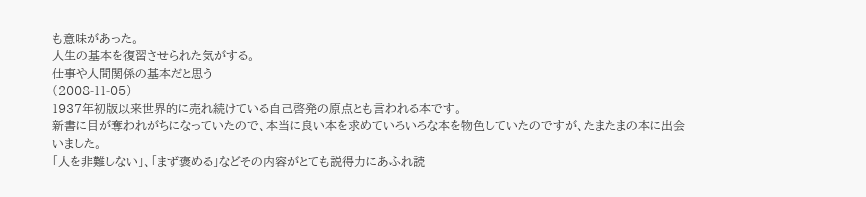も意味があった。
人生の基本を復習させられた気がする。
仕事や人間関係の基本だと思う
(2008-11-05)
1937年初版以来世界的に売れ続けている自己啓発の原点とも言われる本です。
新書に目が奪われがちになっていたので、本当に良い本を求めていろいろな本を物色していたのですが、たまたまの本に出会いました。
「人を非難しない」、「まず褒める」などその内容がとても説得力にあふれ読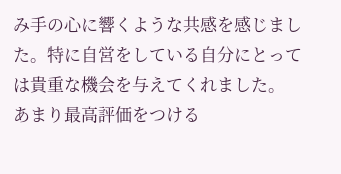み手の心に響くような共感を感じました。特に自営をしている自分にとっては貴重な機会を与えてくれました。
あまり最高評価をつける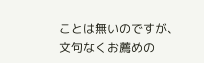ことは無いのですが、文句なくお薦めの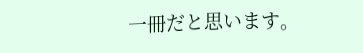一冊だと思います。